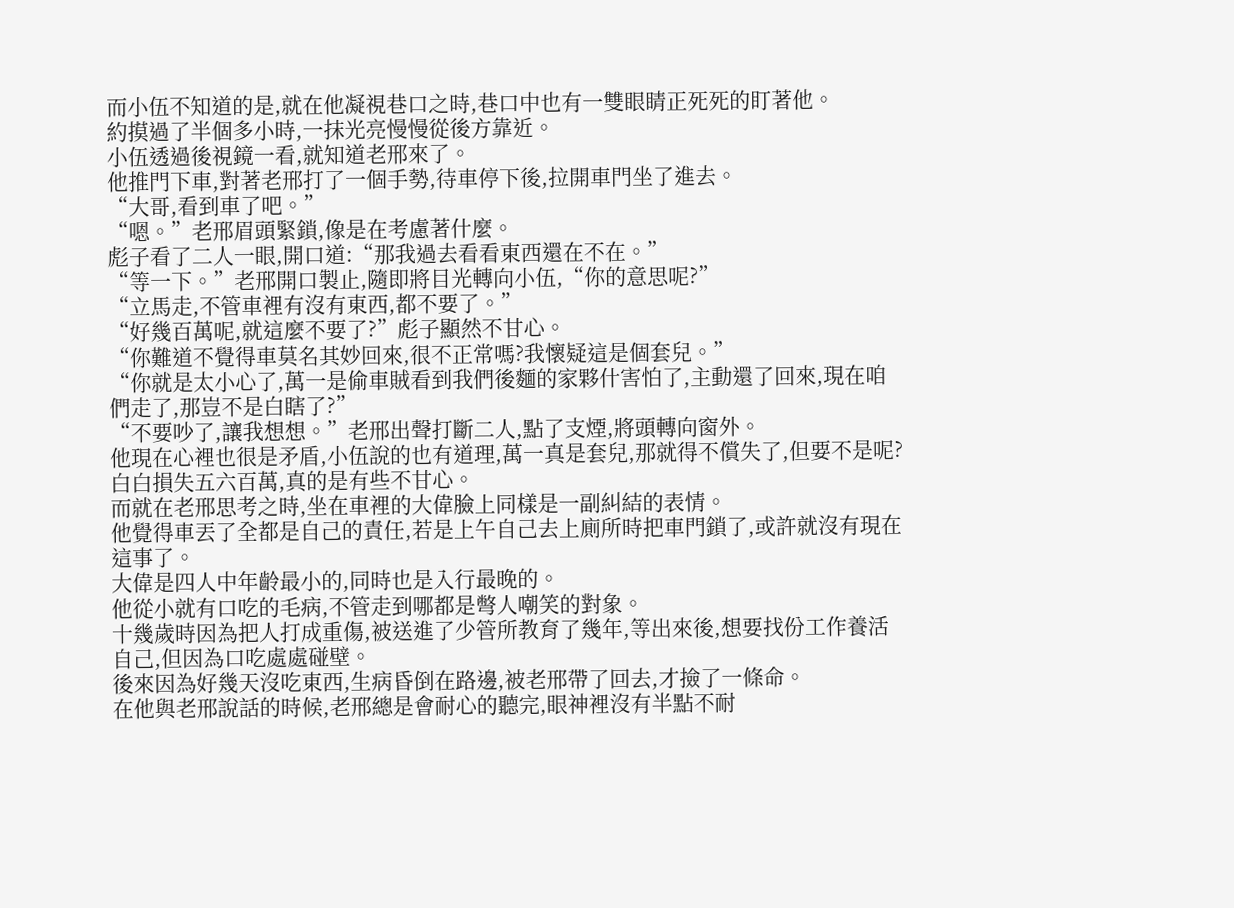而小伍不知道的是,就在他凝視巷口之時,巷口中也有一雙眼睛正死死的盯著他。
約摸過了半個多小時,一抹光亮慢慢從後方靠近。
小伍透過後視鏡一看,就知道老邢來了。
他推門下車,對著老邢打了一個手勢,待車停下後,拉開車門坐了進去。
“大哥,看到車了吧。”
“嗯。”老邢眉頭緊鎖,像是在考慮著什麼。
彪子看了二人一眼,開口道:“那我過去看看東西還在不在。”
“等一下。”老邢開口製止,隨即將目光轉向小伍,“你的意思呢?”
“立馬走,不管車裡有沒有東西,都不要了。”
“好幾百萬呢,就這麼不要了?”彪子顯然不甘心。
“你難道不覺得車莫名其妙回來,很不正常嗎?我懷疑這是個套兒。”
“你就是太小心了,萬一是偷車賊看到我們後麵的家夥什害怕了,主動還了回來,現在咱們走了,那豈不是白瞎了?”
“不要吵了,讓我想想。”老邢出聲打斷二人,點了支煙,將頭轉向窗外。
他現在心裡也很是矛盾,小伍說的也有道理,萬一真是套兒,那就得不償失了,但要不是呢?白白損失五六百萬,真的是有些不甘心。
而就在老邢思考之時,坐在車裡的大偉臉上同樣是一副糾結的表情。
他覺得車丟了全都是自己的責任,若是上午自己去上廁所時把車門鎖了,或許就沒有現在這事了。
大偉是四人中年齡最小的,同時也是入行最晚的。
他從小就有口吃的毛病,不管走到哪都是彆人嘲笑的對象。
十幾歲時因為把人打成重傷,被送進了少管所教育了幾年,等出來後,想要找份工作養活自己,但因為口吃處處碰壁。
後來因為好幾天沒吃東西,生病昏倒在路邊,被老邢帶了回去,才撿了一條命。
在他與老邢說話的時候,老邢總是會耐心的聽完,眼神裡沒有半點不耐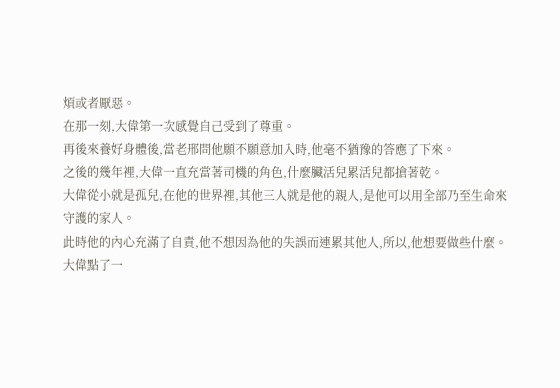煩或者厭惡。
在那一刻,大偉第一次感覺自己受到了尊重。
再後來養好身體後,當老邢問他願不願意加入時,他毫不猶豫的答應了下來。
之後的幾年裡,大偉一直充當著司機的角色,什麼臟活兒累活兒都搶著乾。
大偉從小就是孤兒,在他的世界裡,其他三人就是他的親人,是他可以用全部乃至生命來守護的家人。
此時他的內心充滿了自責,他不想因為他的失誤而連累其他人,所以,他想要做些什麼。
大偉點了一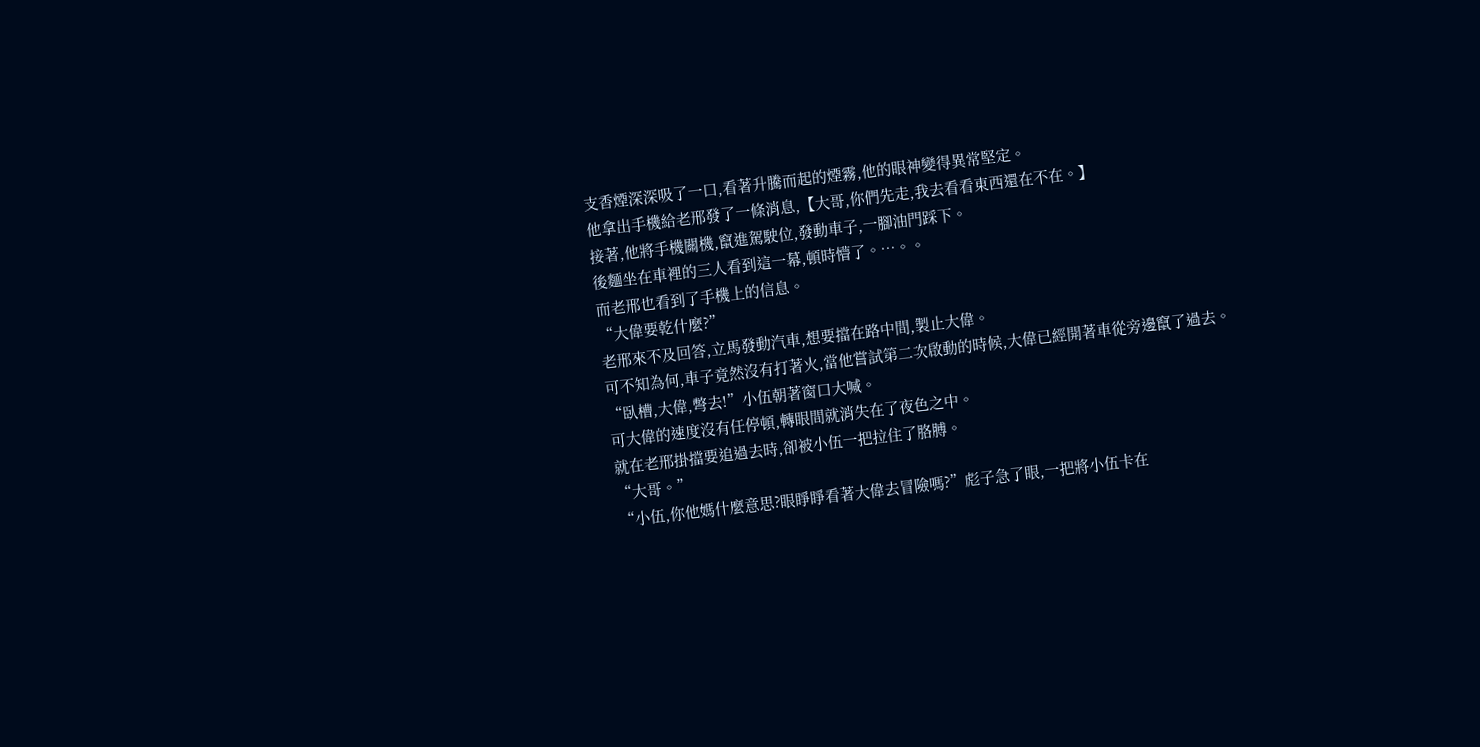支香煙深深吸了一口,看著升騰而起的煙霧,他的眼神變得異常堅定。
他拿出手機給老邢發了一條消息,【大哥,你們先走,我去看看東西還在不在。】
接著,他將手機關機,竄進駕駛位,發動車子,一腳油門踩下。
後麵坐在車裡的三人看到這一幕,頓時懵了。…。。
而老邢也看到了手機上的信息。
“大偉要乾什麼?”
老邢來不及回答,立馬發動汽車,想要擋在路中間,製止大偉。
可不知為何,車子竟然沒有打著火,當他嘗試第二次啟動的時候,大偉已經開著車從旁邊竄了過去。
“臥槽,大偉,彆去!”小伍朝著窗口大喊。
可大偉的速度沒有任停頓,轉眼間就消失在了夜色之中。
就在老邢掛擋要追過去時,卻被小伍一把拉住了胳膊。
“大哥。”
“小伍,你他媽什麼意思?眼睜睜看著大偉去冒險嗎?”彪子急了眼,一把將小伍卡在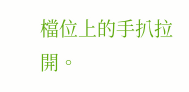檔位上的手扒拉開。